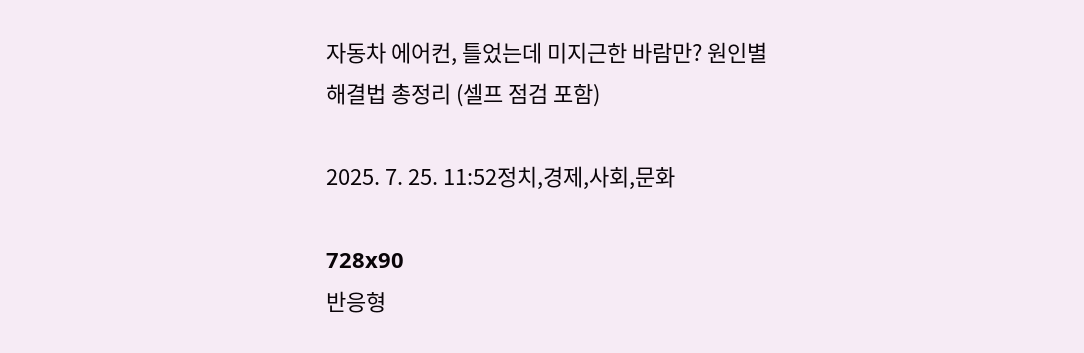자동차 에어컨, 틀었는데 미지근한 바람만? 원인별 해결법 총정리 (셀프 점검 포함)

2025. 7. 25. 11:52정치,경제,사회,문화

728x90
반응형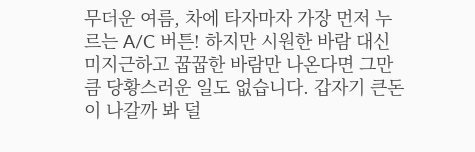무더운 여름, 차에 타자마자 가장 먼저 누르는 A/C 버튼! 하지만 시원한 바람 대신 미지근하고 꿉꿉한 바람만 나온다면 그만큼 당황스러운 일도 없습니다. 갑자기 큰돈이 나갈까 봐 덜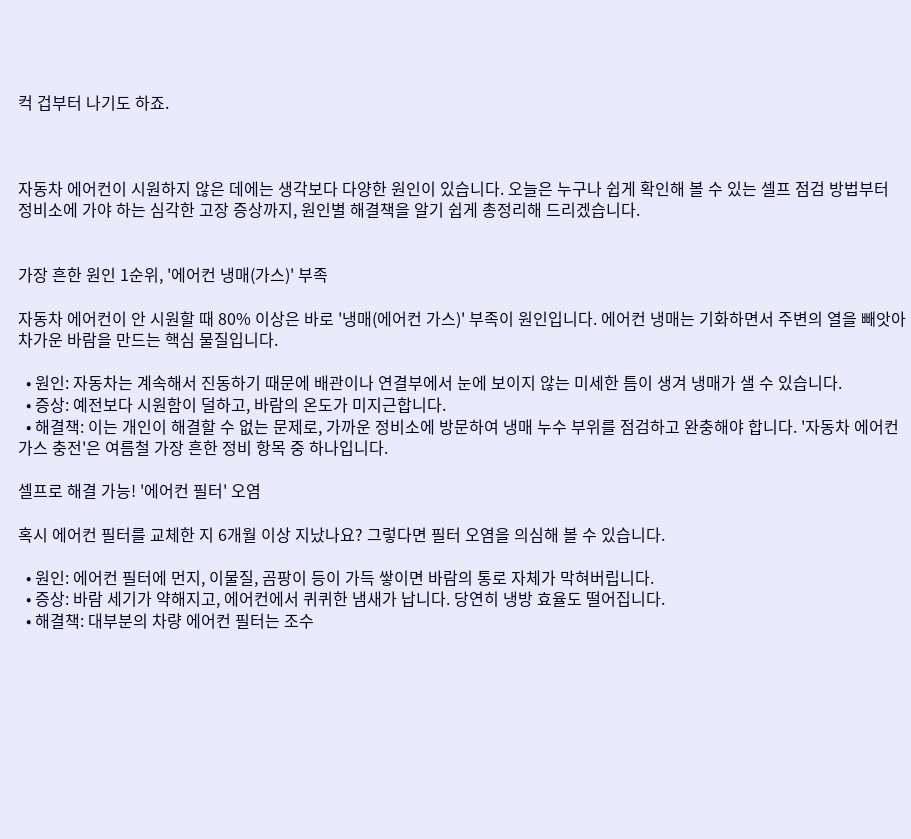컥 겁부터 나기도 하죠.



자동차 에어컨이 시원하지 않은 데에는 생각보다 다양한 원인이 있습니다. 오늘은 누구나 쉽게 확인해 볼 수 있는 셀프 점검 방법부터 정비소에 가야 하는 심각한 고장 증상까지, 원인별 해결책을 알기 쉽게 총정리해 드리겠습니다.


가장 흔한 원인 1순위, '에어컨 냉매(가스)' 부족

자동차 에어컨이 안 시원할 때 80% 이상은 바로 '냉매(에어컨 가스)' 부족이 원인입니다. 에어컨 냉매는 기화하면서 주변의 열을 빼앗아 차가운 바람을 만드는 핵심 물질입니다.

  • 원인: 자동차는 계속해서 진동하기 때문에 배관이나 연결부에서 눈에 보이지 않는 미세한 틈이 생겨 냉매가 샐 수 있습니다.
  • 증상: 예전보다 시원함이 덜하고, 바람의 온도가 미지근합니다.
  • 해결책: 이는 개인이 해결할 수 없는 문제로, 가까운 정비소에 방문하여 냉매 누수 부위를 점검하고 완충해야 합니다. '자동차 에어컨 가스 충전'은 여름철 가장 흔한 정비 항목 중 하나입니다.

셀프로 해결 가능! '에어컨 필터' 오염

혹시 에어컨 필터를 교체한 지 6개월 이상 지났나요? 그렇다면 필터 오염을 의심해 볼 수 있습니다.

  • 원인: 에어컨 필터에 먼지, 이물질, 곰팡이 등이 가득 쌓이면 바람의 통로 자체가 막혀버립니다.
  • 증상: 바람 세기가 약해지고, 에어컨에서 퀴퀴한 냄새가 납니다. 당연히 냉방 효율도 떨어집니다.
  • 해결책: 대부분의 차량 에어컨 필터는 조수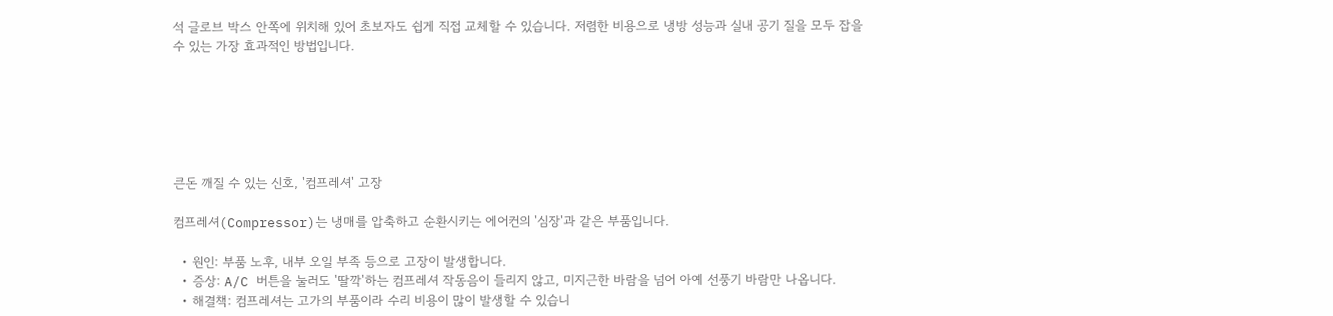석 글로브 박스 안쪽에 위치해 있어 초보자도 쉽게 직접 교체할 수 있습니다. 저렴한 비용으로 냉방 성능과 실내 공기 질을 모두 잡을 수 있는 가장 효과적인 방법입니다.






큰돈 깨질 수 있는 신호, '컴프레셔' 고장

컴프레셔(Compressor)는 냉매를 압축하고 순환시키는 에어컨의 '심장'과 같은 부품입니다.

  • 원인: 부품 노후, 내부 오일 부족 등으로 고장이 발생합니다.
  • 증상: A/C 버튼을 눌러도 '딸깍'하는 컴프레셔 작동음이 들리지 않고, 미지근한 바람을 넘어 아예 선풍기 바람만 나옵니다.
  • 해결책: 컴프레셔는 고가의 부품이라 수리 비용이 많이 발생할 수 있습니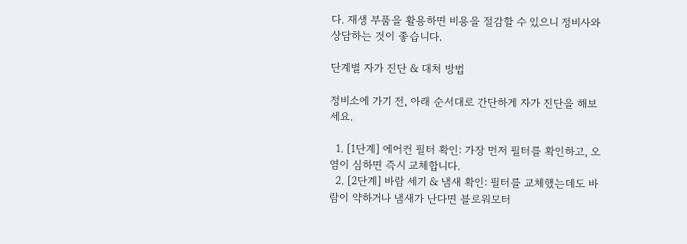다. 재생 부품을 활용하면 비용을 절감할 수 있으니 정비사와 상담하는 것이 좋습니다.

단계별 자가 진단 & 대처 방법

정비소에 가기 전, 아래 순서대로 간단하게 자가 진단을 해보세요.

  1. [1단계] 에어컨 필터 확인: 가장 먼저 필터를 확인하고, 오염이 심하면 즉시 교체합니다.
  2. [2단계] 바람 세기 & 냄새 확인: 필터를 교체했는데도 바람이 약하거나 냄새가 난다면 블로워모터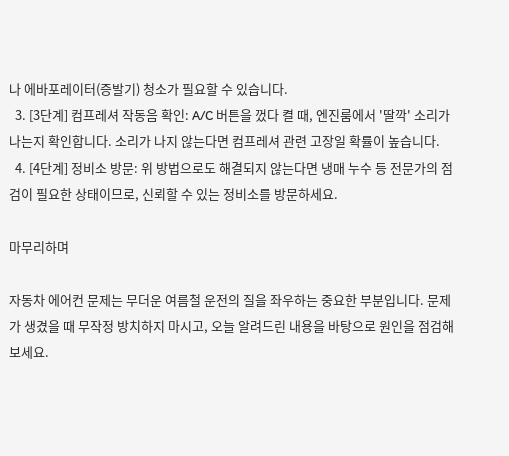나 에바포레이터(증발기) 청소가 필요할 수 있습니다.
  3. [3단계] 컴프레셔 작동음 확인: A/C 버튼을 껐다 켤 때, 엔진룸에서 '딸깍' 소리가 나는지 확인합니다. 소리가 나지 않는다면 컴프레셔 관련 고장일 확률이 높습니다.
  4. [4단계] 정비소 방문: 위 방법으로도 해결되지 않는다면 냉매 누수 등 전문가의 점검이 필요한 상태이므로, 신뢰할 수 있는 정비소를 방문하세요.

마무리하며

자동차 에어컨 문제는 무더운 여름철 운전의 질을 좌우하는 중요한 부분입니다. 문제가 생겼을 때 무작정 방치하지 마시고, 오늘 알려드린 내용을 바탕으로 원인을 점검해 보세요.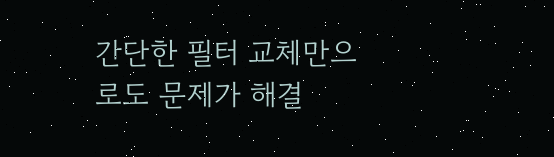간단한 필터 교체만으로도 문제가 해결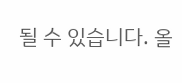될 수 있습니다. 올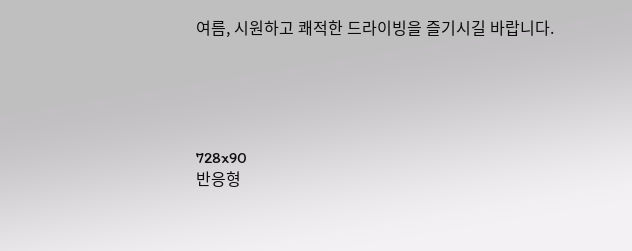여름, 시원하고 쾌적한 드라이빙을 즐기시길 바랍니다.





728x90
반응형